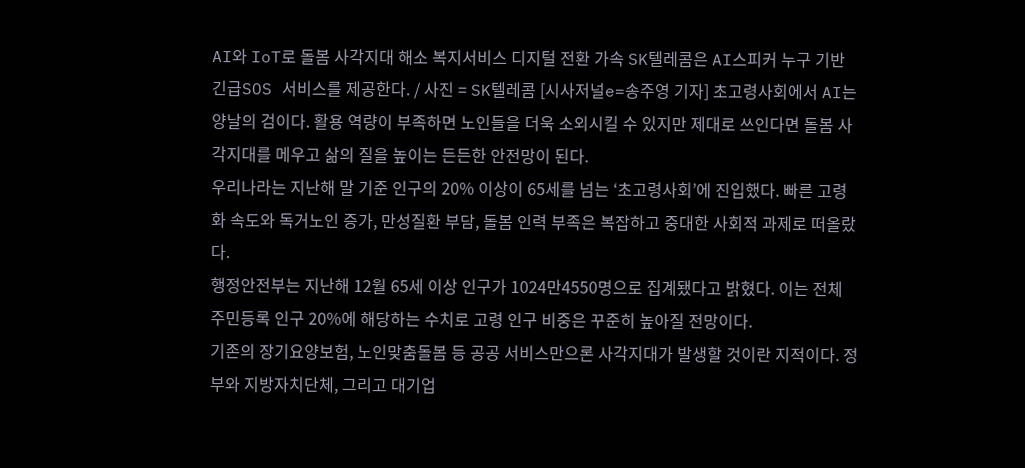AI와 IoT로 돌봄 사각지대 해소 복지서비스 디지털 전환 가속 SK텔레콤은 AI스피커 누구 기반 긴급SOS 서비스를 제공한다. / 사진 = SK텔레콤 [시사저널e=송주영 기자] 초고령사회에서 AI는 양날의 검이다. 활용 역량이 부족하면 노인들을 더욱 소외시킬 수 있지만 제대로 쓰인다면 돌봄 사각지대를 메우고 삶의 질을 높이는 든든한 안전망이 된다.
우리나라는 지난해 말 기준 인구의 20% 이상이 65세를 넘는 ‘초고령사회’에 진입했다. 빠른 고령화 속도와 독거노인 증가, 만성질환 부담, 돌봄 인력 부족은 복잡하고 중대한 사회적 과제로 떠올랐다.
행정안전부는 지난해 12월 65세 이상 인구가 1024만4550명으로 집계됐다고 밝혔다. 이는 전체 주민등록 인구 20%에 해당하는 수치로 고령 인구 비중은 꾸준히 높아질 전망이다.
기존의 장기요양보험, 노인맞춤돌봄 등 공공 서비스만으론 사각지대가 발생할 것이란 지적이다. 정부와 지방자치단체, 그리고 대기업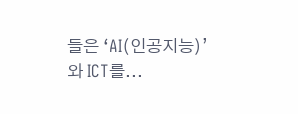들은 ‘AI(인공지능)’와 ICT를...